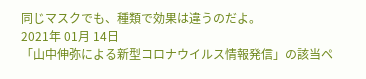同じマスクでも、種類で効果は違うのだよ。
2021年 01月 14日
「山中伸弥による新型コロナウイルス情報発信」の該当ペ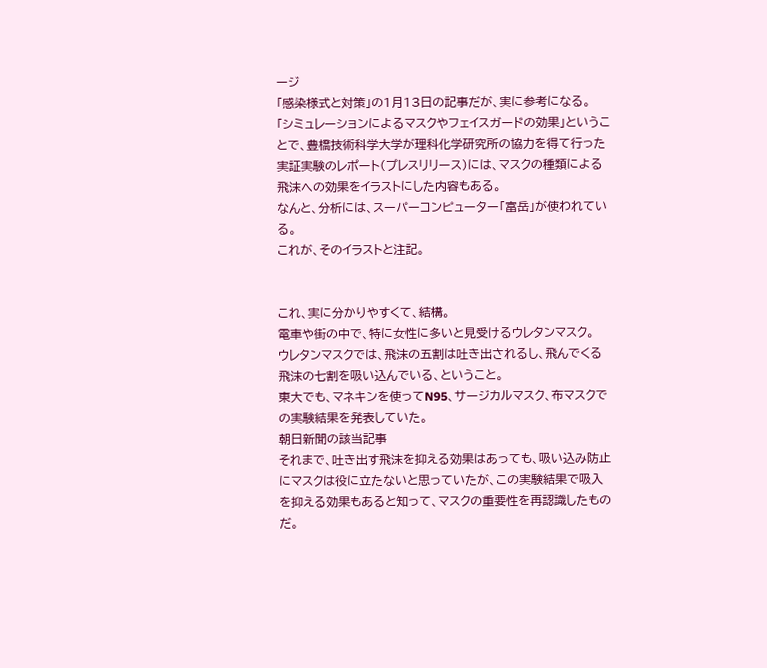ージ
「感染様式と対策」の1月13日の記事だが、実に参考になる。
「シミュレーションによるマスクやフェイスガードの効果」ということで、豊橋技術科学大学が理科化学研究所の協力を得て行った実証実験のレポート(プレスリリース)には、マスクの種類による飛沫への効果をイラストにした内容もある。
なんと、分析には、スーパーコンピューター「富岳」が使われている。
これが、そのイラストと注記。


これ、実に分かりやすくて、結構。
電車や街の中で、特に女性に多いと見受けるウレタンマスク。
ウレタンマスクでは、飛沫の五割は吐き出されるし、飛んでくる飛沫の七割を吸い込んでいる、ということ。
東大でも、マネキンを使ってN95、サージカルマスク、布マスクでの実験結果を発表していた。
朝日新聞の該当記事
それまで、吐き出す飛沫を抑える効果はあっても、吸い込み防止にマスクは役に立たないと思っていたが、この実験結果で吸入を抑える効果もあると知って、マスクの重要性を再認識したものだ。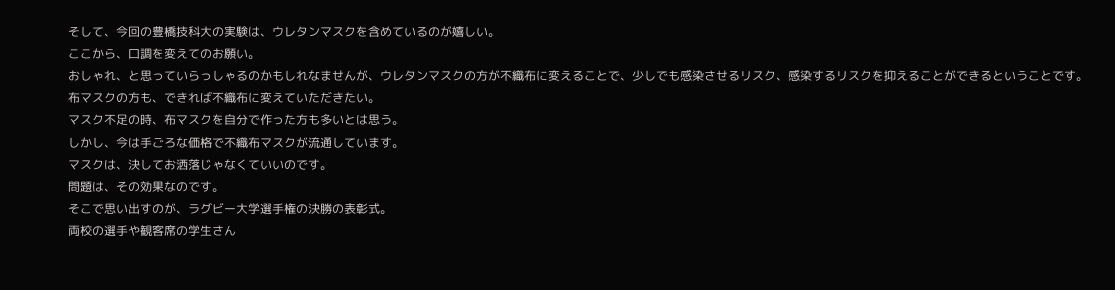そして、今回の豊橋技科大の実験は、ウレタンマスクを含めているのが嬉しい。
ここから、口調を変えてのお願い。
おしゃれ、と思っていらっしゃるのかもしれなませんが、ウレタンマスクの方が不織布に変えることで、少しでも感染させるリスク、感染するリスクを抑えることができるということです。
布マスクの方も、できれば不織布に変えていただきたい。
マスク不足の時、布マスクを自分で作った方も多いとは思う。
しかし、今は手ごろな価格で不織布マスクが流通しています。
マスクは、決してお洒落じゃなくていいのです。
問題は、その効果なのです。
そこで思い出すのが、ラグビー大学選手権の決勝の表彰式。
両校の選手や観客席の学生さん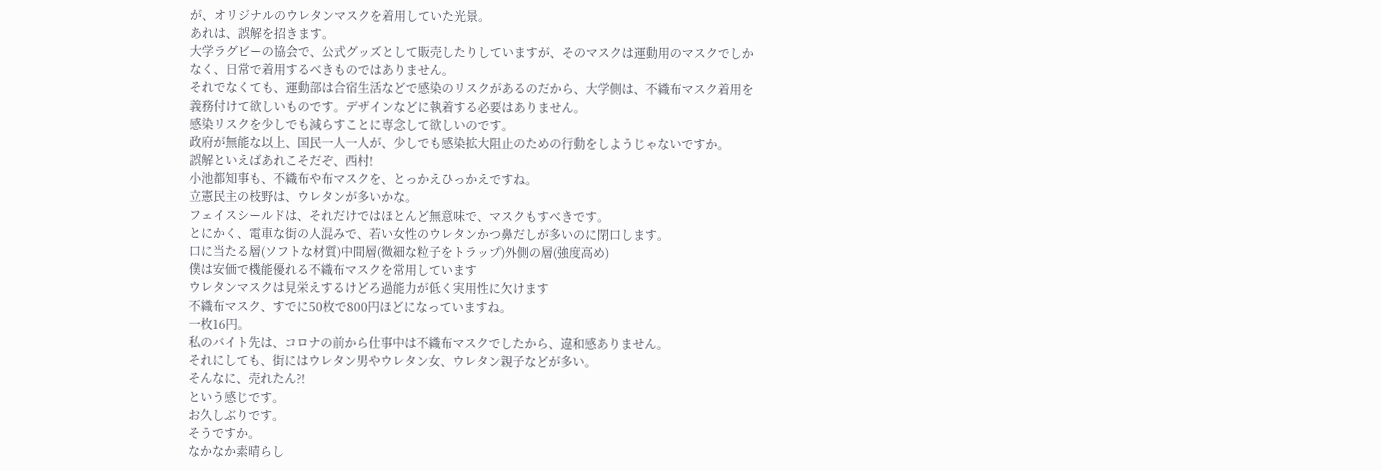が、オリジナルのウレタンマスクを着用していた光景。
あれは、誤解を招きます。
大学ラグビーの協会で、公式グッズとして販売したりしていますが、そのマスクは運動用のマスクでしかなく、日常で着用するべきものではありません。
それでなくても、運動部は合宿生活などで感染のリスクがあるのだから、大学側は、不織布マスク着用を義務付けて欲しいものです。デザインなどに執着する必要はありません。
感染リスクを少しでも減らすことに専念して欲しいのです。
政府が無能な以上、国民一人一人が、少しでも感染拡大阻止のための行動をしようじゃないですか。
誤解といえばあれこそだぞ、西村!
小池都知事も、不織布や布マスクを、とっかえひっかえですね。
立憲民主の枝野は、ウレタンが多いかな。
フェイスシールドは、それだけではほとんど無意味で、マスクもすべきです。
とにかく、電車な街の人混みで、若い女性のウレタンかつ鼻だしが多いのに閉口します。
口に当たる層(ソフトな材質)中間層(微細な粒子をトラップ)外側の層(強度高め)
僕は安価で機能優れる不織布マスクを常用しています
ウレタンマスクは見栄えするけどろ過能力が低く実用性に欠けます
不織布マスク、すでに50枚で800円ほどになっていますね。
一枚16円。
私のバイト先は、コロナの前から仕事中は不織布マスクでしたから、違和感ありません。
それにしても、街にはウレタン男やウレタン女、ウレタン親子などが多い。
そんなに、売れたん?!
という感じです。
お久しぶりです。
そうですか。
なかなか素晴らし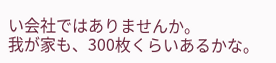い会社ではありませんか。
我が家も、300枚くらいあるかな。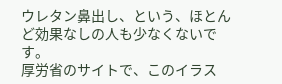ウレタン鼻出し、という、ほとんど効果なしの人も少なくないです。
厚労省のサイトで、このイラス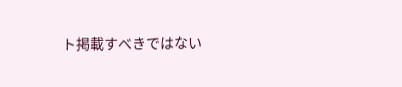ト掲載すべきではない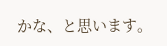かな、と思います。